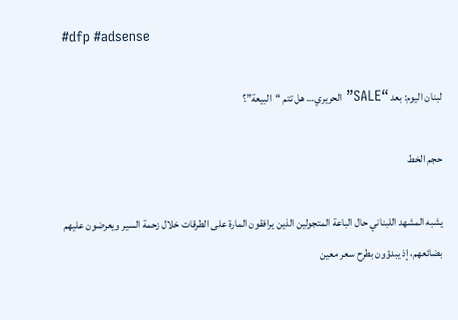#dfp #adsense

لبنان اليوم: بعد “SALE” الحريري… هل تتم “البيعة”؟

حجم الخط

يشبه المشهد اللبناني حال الباعة المتجولين الذين يرافقون المارة على الطرقات خلال زحمة السير ويعرضون عليهم بضائعهم، إذ يبدؤون بطرح سعر معين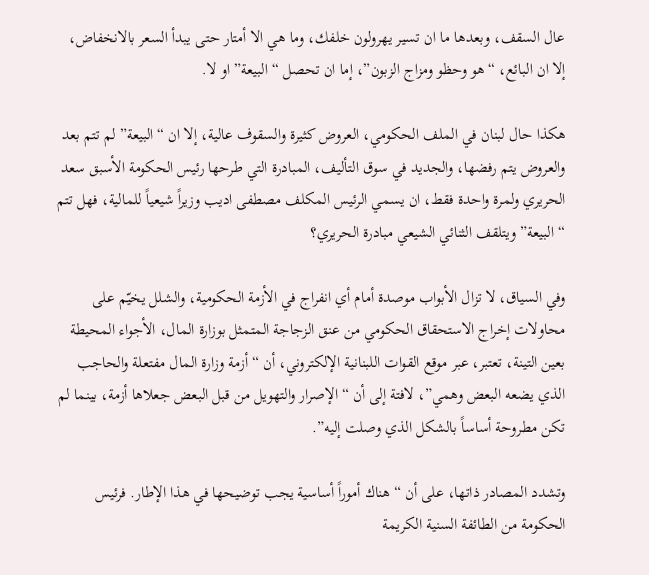عال السقف، وبعدها ما ان تسير يهرولون خلفك، وما هي الا أمتار حتى يبدأ السعر بالانخفاض، إلا ان البائع، “هو وحظو ومزاج الزبون”، إما ان تحصل “البيعة” او لا.

هكذا حال لبنان في الملف الحكومي، العروض كثيرة والسقوف عالية، إلا ان “البيعة” لم تتم بعد والعروض يتم رفضها، والجديد في سوق التأليف، المبادرة التي طرحها رئيس الحكومة الأسبق سعد الحريري ولمرة واحدة فقط، ان يسمي الرئيس المكلف مصطفى اديب وزيراً شيعياً للمالية، فهل تتم “البيعة” ويتلقف الثنائي الشيعي مبادرة الحريري؟

وفي السياق، لا تزال الأبواب موصدة أمام أي انفراج في الأزمة الحكومية، والشلل يخيّم على محاولات إخراج الاستحقاق الحكومي من عنق الزجاجة المتمثل بوزارة المال، الأجواء المحيطة بعين التينة، تعتبر، عبر موقع القوات اللبنانية الإلكتروني، أن “أزمة وزارة المال مفتعلة والحاجب الذي يضعه البعض وهمي”، لافتة إلى أن “الإصرار والتهويل من قبل البعض جعلاها أزمة، بينما لم تكن مطروحة أساساً بالشكل الذي وصلت إليه”.

وتشدد المصادر ذاتها، على أن “هناك أموراً أساسية يجب توضيحها في هذا الإطار. فرئيس الحكومة من الطائفة السنية الكريمة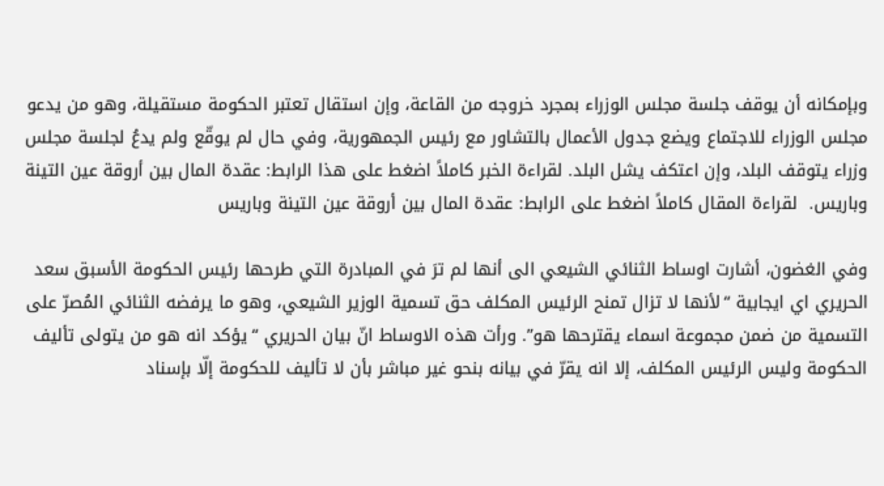وبإمكانه أن يوقف جلسة مجلس الوزراء بمجرد خروجه من القاعة، وإن استقال تعتبر الحكومة مستقيلة، وهو من يدعو مجلس الوزراء للاجتماع ويضع جدول الأعمال بالتشاور مع رئيس الجمهورية، وفي حال لم يوقّع ولم يدعُ لجلسة مجلس وزراء يتوقف البلد، وإن اعتكف يشل البلد. لقراءة الخبر كاملاً اضغط على هذا الرابط: عقدة المال بين أروقة عين التينة وباريس.  لقراءة المقال كاملاً اضغط على الرابط: عقدة المال بين أروقة عين التينة وباريس

وفي الغضون، أشارت اوساط الثنائي الشيعي الى أنها لم ترَ في المبادرة التي طرحها رئيس الحكومة الأسبق سعد الحريري اي ايجابية “لأنها لا تزال تمنح الرئيس المكلف حق تسمية الوزير الشيعي، وهو ما يرفضه الثنائي المُصرّ على التسمية من ضمن مجموعة اسماء يقترحها هو”. ورأت هذه الاوساط انّ بيان الحريري “يؤكد انه هو من يتولى تأليف الحكومة وليس الرئيس المكلف، إلا انه يقرّ في بيانه بنحو غير مباشر بأن لا تأليف للحكومة إلّا بإسناد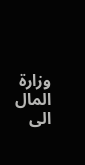وزارة المال الى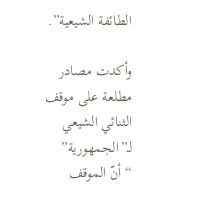الطائفة الشيعية”.

وأكدت مصادر مطلعة على موقف الثنائي الشيعي لـ”الجمهورية” “أنّ الموقف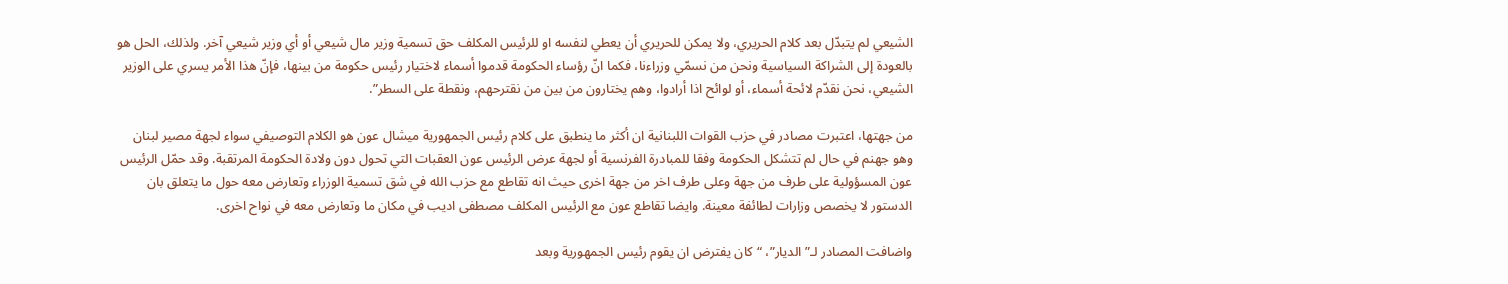الشيعي لم يتبدّل بعد كلام الحريري، ولا يمكن للحريري أن يعطي لنفسه او للرئيس المكلف حق تسمية وزير مال شيعي أو أي وزير شيعي آخر. ولذلك، الحل هو بالعودة إلى الشراكة السياسية ونحن من نسمّي وزراءنا، فكما انّ رؤساء الحكومة قدموا أسماء لاختيار رئيس حكومة من بينها، فإنّ هذا الأمر يسري على الوزير الشيعي، نحن نقدّم لائحة أسماء، أو لوائح اذا أرادوا، وهم يختارون من بين من نقترحهم، ونقطة على السطر”.

من جهتها، اعتبرت مصادر في حزب القوات اللبنانية ان أكثر ما ينطبق على كلام رئيس الجمهورية ميشال عون هو الكلام التوصيفي سواء لجهة مصير لبنان وهو جهنم في حال لم تتشكل الحكومة وفقا للمبادرة الفرنسية أو لجهة عرض الرئيس عون العقبات التي تحول دون ولادة الحكومة المرتقبة. وقد حمّل الرئيس عون المسؤولية على طرف من جهة وعلى طرف اخر من جهة اخرى حيث انه تقاطع مع حزب الله في شق تسمية الوزراء وتعارض معه حول ما يتعلق بان الدستور لا يخصص وزارات لطائفة معينة. وايضا تقاطع عون مع الرئيس المكلف مصطفى اديب في مكان ما وتعارض معه في نواح اخرى.

واضافت المصادر لـ”الديار”، “كان يفترض ان يقوم رئيس الجمهورية وبعد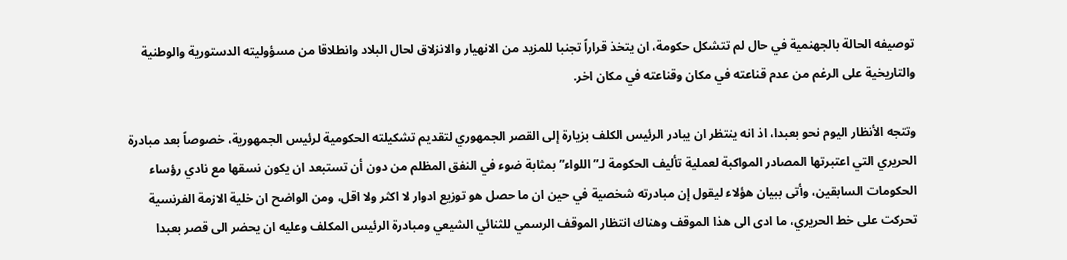توصيفه الحالة بالجهنمية في حال لم تتشكل حكومة، ان يتخذ قراراً تجنبا للمزيد من الانهيار والانزلاق لحال البلاد وانطلاقا من مسؤوليته الدستورية والوطنية والتاريخية على الرغم من عدم قناعته في مكان وقناعته في مكان اخر.

وتتجه الأنظار اليوم نحو بعبدا، اذ انه ينتظر ان يبادر الرئيس الكلف بزيارة إلى القصر الجمهوري لتقديم تشكيلته الحكومية لرئيس الجمهورية، خصوصاً بعد مبادرة الحريري التي اعتبرتها المصادر المواكبة لعملية تأليف الحكومة لـ”اللواء” بمثابة ضوء في النفق المظلم من دون أن تستبعد ان يكون نسقها مع نادي رؤساء الحكومات السابقين، وأتى ببيان هؤلاء ليقول إن مبادرته شخصية في حين ان ما حصل هو توزيع ادوار لا اكثر ولا اقل، ومن الواضح ان خلية الازمة الفرنسية تحركت على خط الحريري، ما ادى الى هذا الموقف وهناك انتظار الموقف الرسمي للثنائي الشيعي ومبادرة الرئيس المكلف وعليه ان يحضر الى قصر بعبدا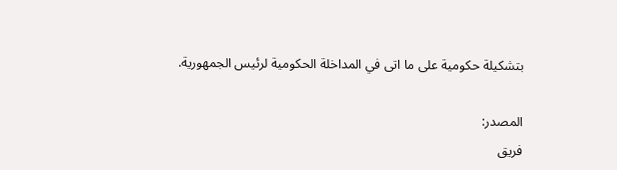بتشكيلة حكومية على ما اتى في المداخلة الحكومية لرئيس الجمهورية.

المصدر:
فريق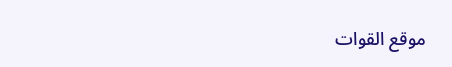موقع القوات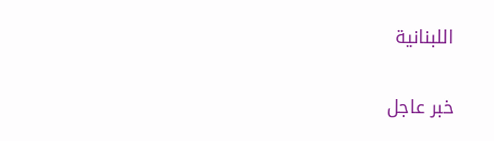اللبنانية

خبر عاجل